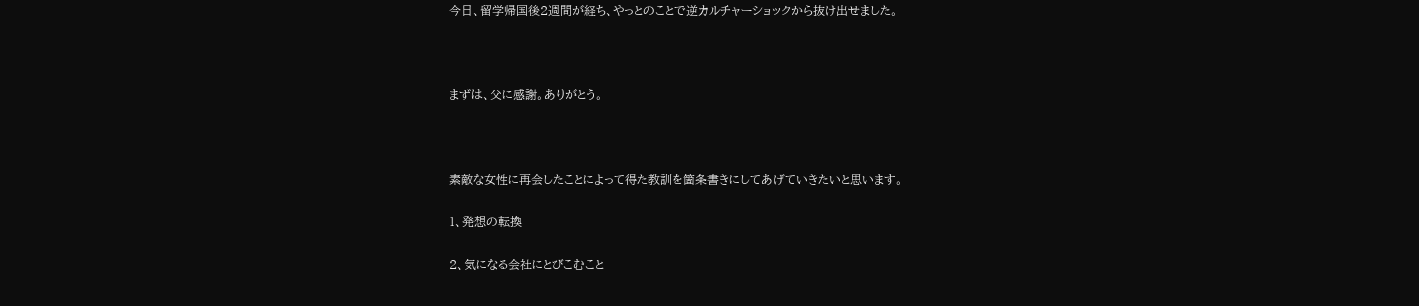今日、留学帰国後2週間が経ち、やっとのことで逆カルチャーショックから抜け出せました。



まずは、父に感謝。ありがとう。



素敵な女性に再会したことによって得た教訓を箇条書きにしてあげていきたいと思います。

1、発想の転換

2、気になる会社にとびこむこと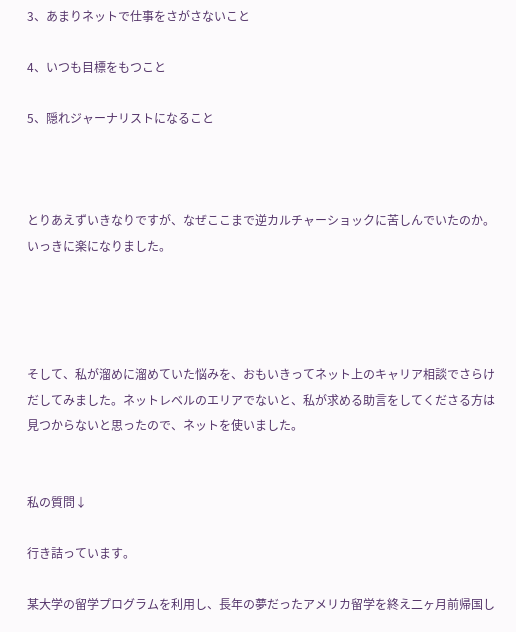3、あまりネットで仕事をさがさないこと

4、いつも目標をもつこと

5、隠れジャーナリストになること



とりあえずいきなりですが、なぜここまで逆カルチャーショックに苦しんでいたのか。
いっきに楽になりました。




そして、私が溜めに溜めていた悩みを、おもいきってネット上のキャリア相談でさらけだしてみました。ネットレベルのエリアでないと、私が求める助言をしてくださる方は見つからないと思ったので、ネットを使いました。


私の質問↓

行き詰っています。

某大学の留学プログラムを利用し、長年の夢だったアメリカ留学を終え二ヶ月前帰国し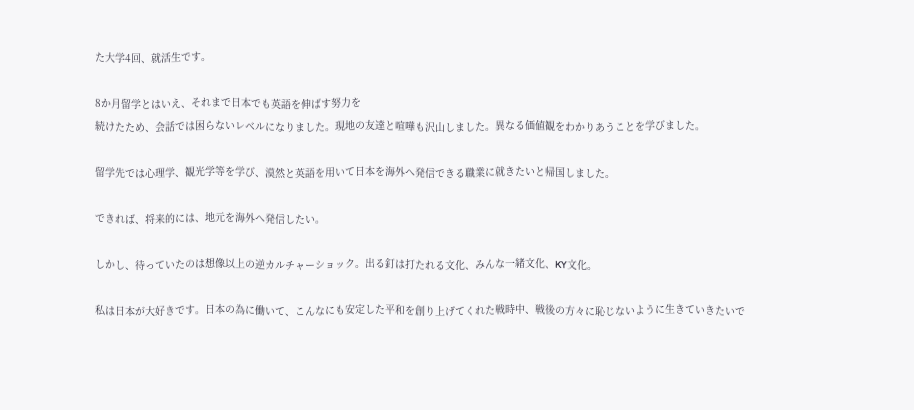た大学4回、就活生です。

8か月留学とはいえ、それまで日本でも英語を伸ばす努力を
続けたため、会話では困らないレベルになりました。現地の友達と喧嘩も沢山しました。異なる価値観をわかりあうことを学びました。

留学先では心理学、観光学等を学び、漠然と英語を用いて日本を海外へ発信できる職業に就きたいと帰国しました。

できれば、将来的には、地元を海外へ発信したい。

しかし、待っていたのは想像以上の逆カルチャーショック。出る釘は打たれる文化、みんな一緒文化、KY文化。

私は日本が大好きです。日本の為に働いて、こんなにも安定した平和を創り上げてくれた戦時中、戦後の方々に恥じないように生きていきたいで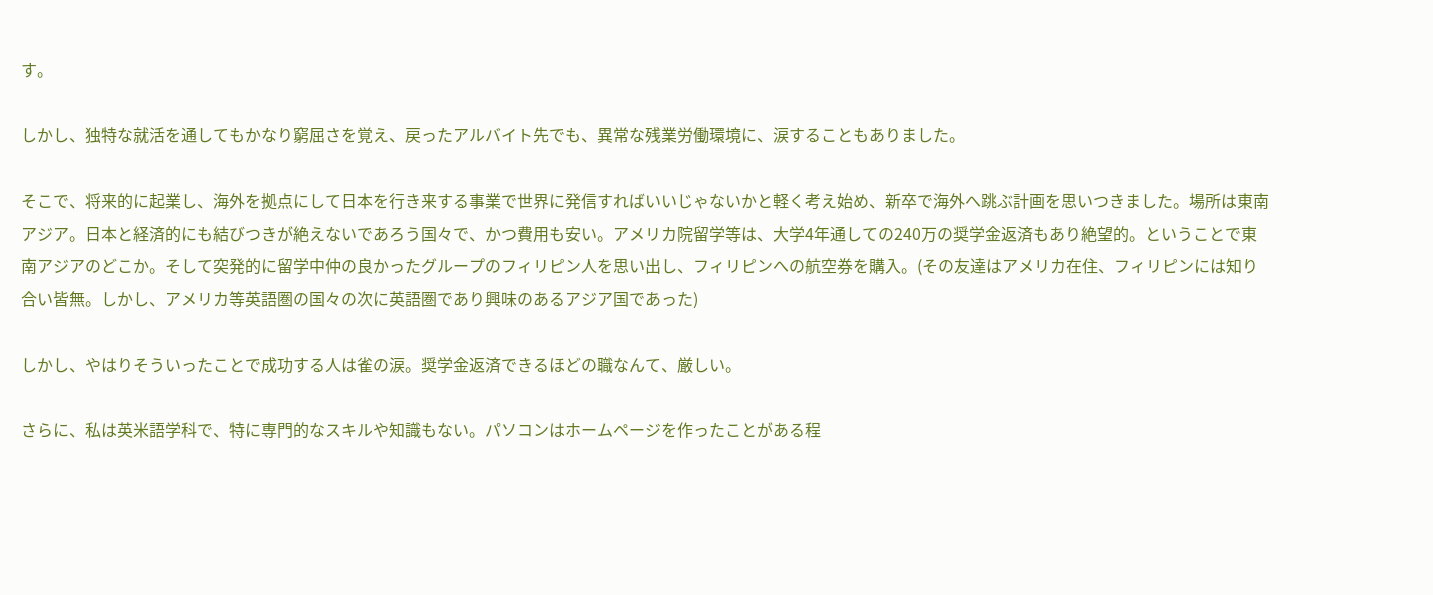す。

しかし、独特な就活を通してもかなり窮屈さを覚え、戻ったアルバイト先でも、異常な残業労働環境に、涙することもありました。

そこで、将来的に起業し、海外を拠点にして日本を行き来する事業で世界に発信すればいいじゃないかと軽く考え始め、新卒で海外へ跳ぶ計画を思いつきました。場所は東南アジア。日本と経済的にも結びつきが絶えないであろう国々で、かつ費用も安い。アメリカ院留学等は、大学4年通しての240万の奨学金返済もあり絶望的。ということで東南アジアのどこか。そして突発的に留学中仲の良かったグループのフィリピン人を思い出し、フィリピンへの航空券を購入。(その友達はアメリカ在住、フィリピンには知り合い皆無。しかし、アメリカ等英語圏の国々の次に英語圏であり興味のあるアジア国であった)

しかし、やはりそういったことで成功する人は雀の涙。奨学金返済できるほどの職なんて、厳しい。

さらに、私は英米語学科で、特に専門的なスキルや知識もない。パソコンはホームページを作ったことがある程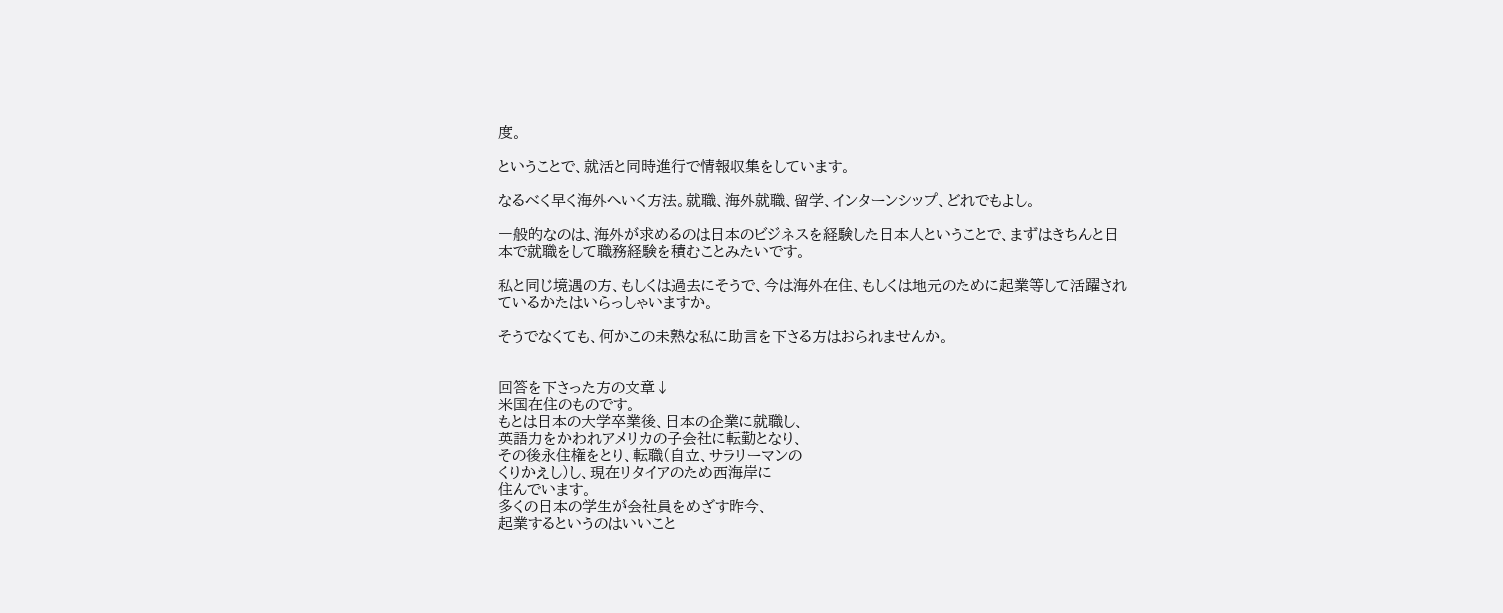度。

ということで、就活と同時進行で情報収集をしています。

なるべく早く海外へいく方法。就職、海外就職、留学、インターンシップ、どれでもよし。

一般的なのは、海外が求めるのは日本のビジネスを経験した日本人ということで、まずはきちんと日本で就職をして職務経験を積むことみたいです。

私と同じ境遇の方、もしくは過去にそうで、今は海外在住、もしくは地元のために起業等して活躍されているかたはいらっしゃいますか。

そうでなくても、何かこの未熟な私に助言を下さる方はおられませんか。


回答を下さった方の文章↓
米国在住のものです。
もとは日本の大学卒業後、日本の企業に就職し、
英語力をかわれアメリカの子会社に転勤となり、
その後永住権をとり、転職(自立、サラリーマンの
くりかえし)し、現在リタイアのため西海岸に
住んでいます。
多くの日本の学生が会社員をめざす昨今、
起業するというのはいいこと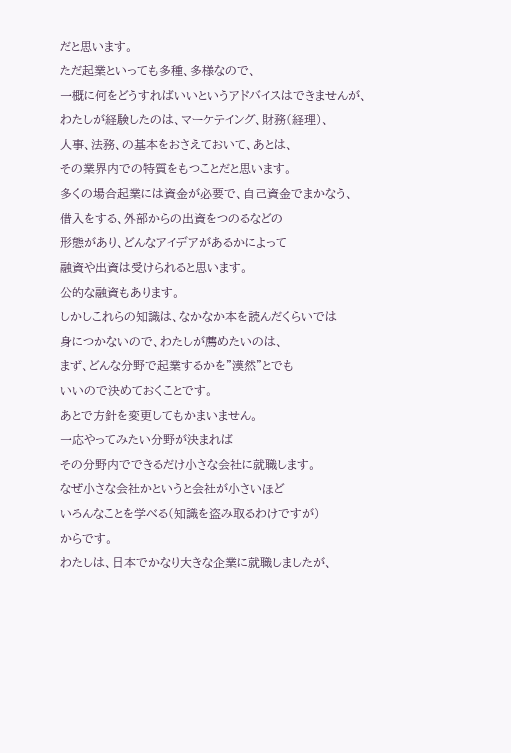だと思います。
ただ起業といっても多種、多様なので、
一概に何をどうすればいいというアドバイスはできませんが、
わたしが経験したのは、マーケテイング、財務(経理)、
人事、法務、の基本をおさえておいて、あとは、
その業界内での特質をもつことだと思います。
多くの場合起業には資金が必要で、自己資金でまかなう、
借入をする、外部からの出資をつのるなどの
形態があり、どんなアイデアがあるかによって
融資や出資は受けられると思います。
公的な融資もあります。
しかしこれらの知識は、なかなか本を読んだくらいでは
身につかないので、わたしが薦めたいのは、
まず、どんな分野で起業するかを”漠然”とでも
いいので決めておくことです。
あとで方針を変更してもかまいません。
一応やってみたい分野が決まれば
その分野内でできるだけ小さな会社に就職します。
なぜ小さな会社かというと会社が小さいほど
いろんなことを学べる(知識を盗み取るわけですが)
からです。
わたしは、日本でかなり大きな企業に就職しましたが、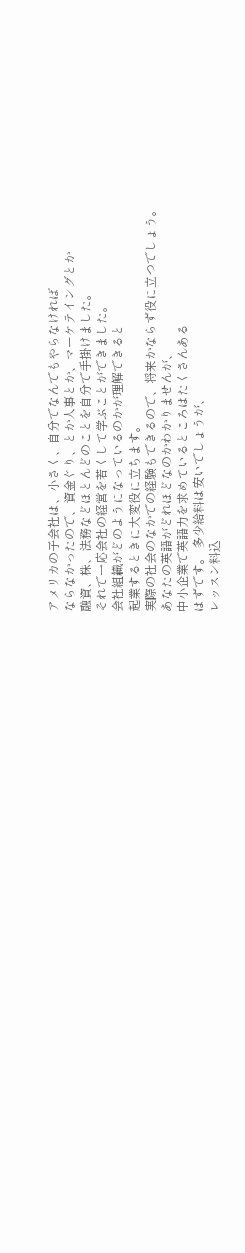アメリカの子会社は、小さく、自分でなんでもやらなければ
ならなかったので、資金ぐり、とか人事とか、マーケテイングとか
融資、株、法務などほとんどのことを自分で手掛けました。
それで一応会社の経営を若くして学ぶことができました。
会社組織がどのようになっているのかが理解できると
起業するときに大変役に立ちます。
実際の社会のなかでの経験もできるので、将来かならず役に立つでしょう。
あなたの英語がどれほどなのかわかりませんが、
中小企業で英語力を求めているところはたくさんある
はずです。 多少給料は安いでしょうが、
レッスン料込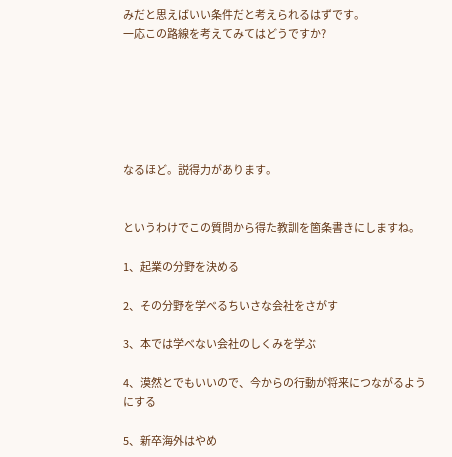みだと思えばいい条件だと考えられるはずです。
一応この路線を考えてみてはどうですか?






なるほど。説得力があります。


というわけでこの質問から得た教訓を箇条書きにしますね。

1、起業の分野を決める

2、その分野を学べるちいさな会社をさがす

3、本では学べない会社のしくみを学ぶ

4、漠然とでもいいので、今からの行動が将来につながるようにする

5、新卒海外はやめ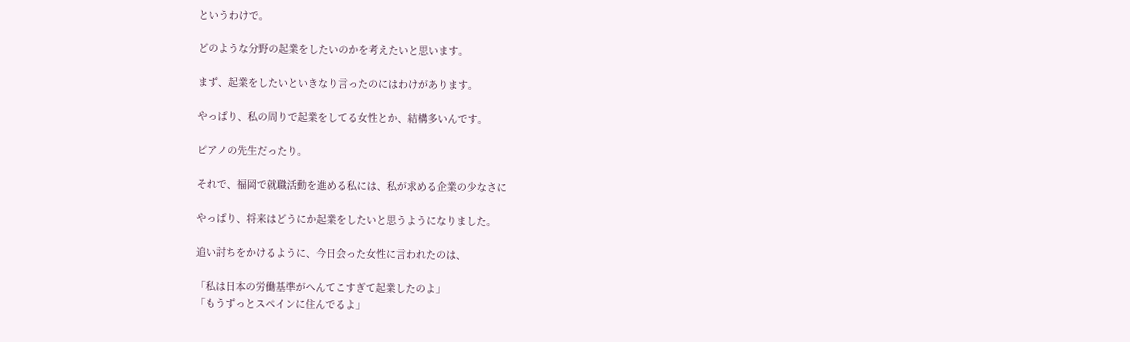というわけで。

どのような分野の起業をしたいのかを考えたいと思います。

まず、起業をしたいといきなり言ったのにはわけがあります。

やっぱり、私の周りで起業をしてる女性とか、結構多いんです。

ピアノの先生だったり。

それで、福岡で就職活動を進める私には、私が求める企業の少なさに

やっぱり、将来はどうにか起業をしたいと思うようになりました。

追い討ちをかけるように、今日会った女性に言われたのは、

「私は日本の労働基準がへんてこすぎて起業したのよ」
「もうずっとスペインに住んでるよ」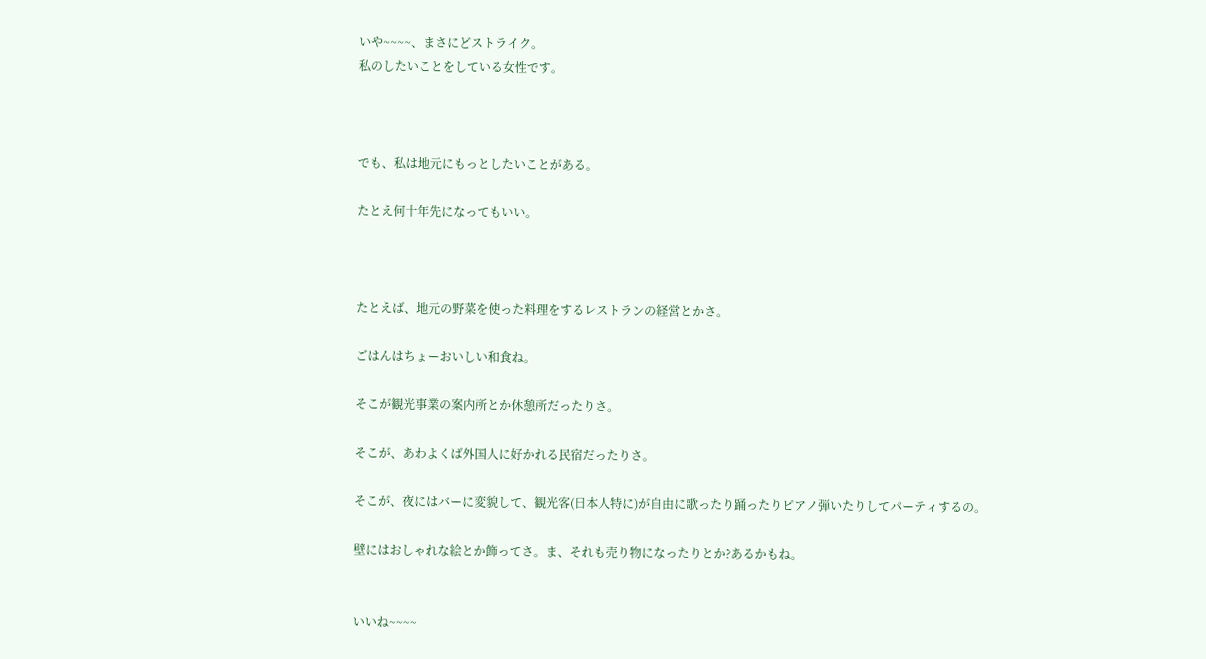いや~~~~、まさにどストライク。
私のしたいことをしている女性です。



でも、私は地元にもっとしたいことがある。

たとえ何十年先になってもいい。



たとえば、地元の野菜を使った料理をするレストランの経営とかさ。

ごはんはちょーおいしい和食ね。

そこが観光事業の案内所とか休憩所だったりさ。

そこが、あわよくば外国人に好かれる民宿だったりさ。

そこが、夜にはバーに変貌して、観光客(日本人特に)が自由に歌ったり踊ったりピアノ弾いたりしてパーティするの。

壁にはおしゃれな絵とか飾ってさ。ま、それも売り物になったりとか?あるかもね。


いいね~~~~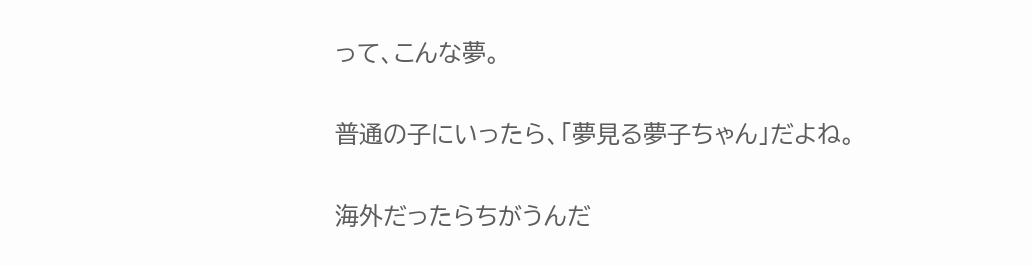って、こんな夢。

普通の子にいったら、「夢見る夢子ちゃん」だよね。

海外だったらちがうんだ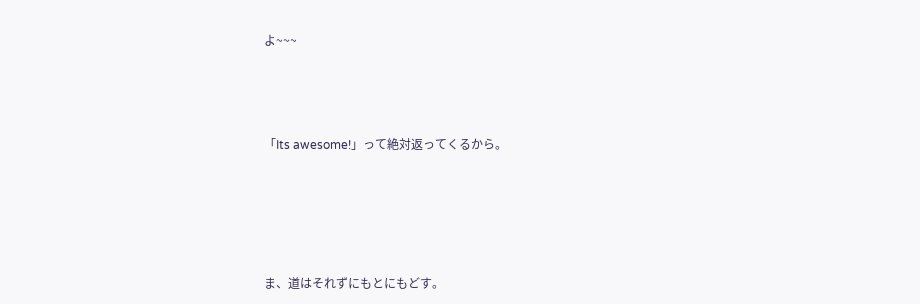よ~~~





「Its awesome!」って絶対返ってくるから。







ま、道はそれずにもとにもどす。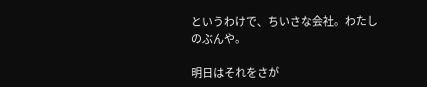というわけで、ちいさな会社。わたしのぶんや。

明日はそれをさが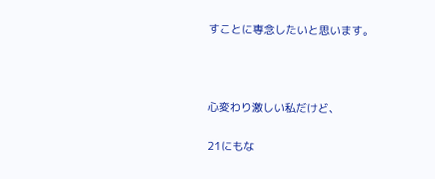すことに専念したいと思います。



心変わり激しい私だけど、

21にもな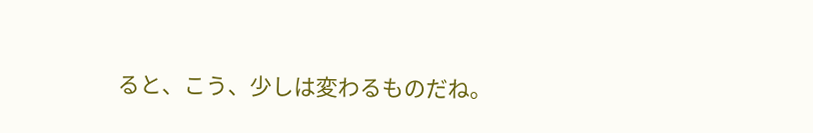ると、こう、少しは変わるものだね。